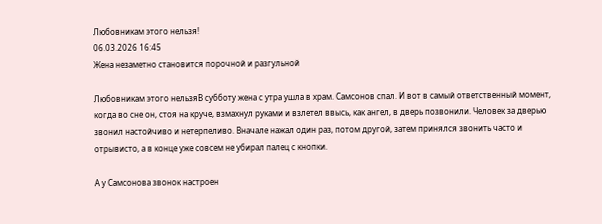Любовникам этого нельзя!
06.03.2026 16:45
Жена незаметно становится порочной и разгульной

Любовникам этого нельзяВ субботу жена с утра ушла в храм. Самсонов спал. И вот в самый ответственный момент, когда во сне он, стоя на круче, взмахнул руками и взлетел ввысь, как ангел, в дверь позвонили. Человек за дверью звонил настойчиво и нетерпеливо. Вначале нажал один раз, потом другой, затем принялся звонить часто и отрывисто, а в конце уже совсем не убирал палец с кнопки.

А у Самсонова звонок настроен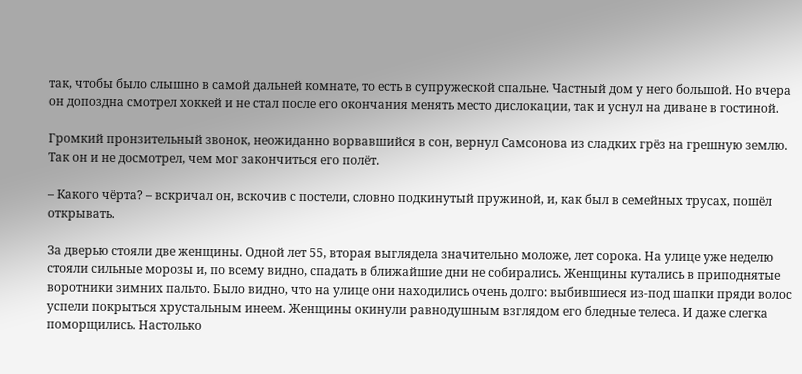так, чтобы было слышно в самой дальней комнате, то есть в супружеской спальне. Частный дом у него большой. Но вчера он допоздна смотрел хоккей и не стал после его окончания менять место дислокации, так и уснул на диване в гостиной.

Громкий пронзительный звонок, неожиданно ворвавшийся в сон, вернул Самсонова из сладких грёз на грешную землю. Так он и не досмотрел, чем мог закончиться его полёт.

– Какого чёрта? – вскричал он, вскочив с постели, словно подкинутый пружиной, и, как был в семейных трусах, пошёл открывать.

За дверью стояли две женщины. Одной лет 55, вторая выглядела значительно моложе, лет сорока. На улице уже неделю стояли сильные морозы и, по всему видно, спадать в ближайшие дни не собирались. Женщины кутались в приподнятые воротники зимних пальто. Было видно, что на улице они находились очень долго: выбившиеся из-под шапки пряди волос успели покрыться хрустальным инеем. Женщины окинули равнодушным взглядом его бледные телеса. И даже слегка поморщились. Настолько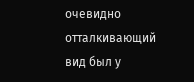очевидно отталкивающий вид был у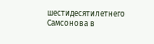шестидесятилетнего Самсонова в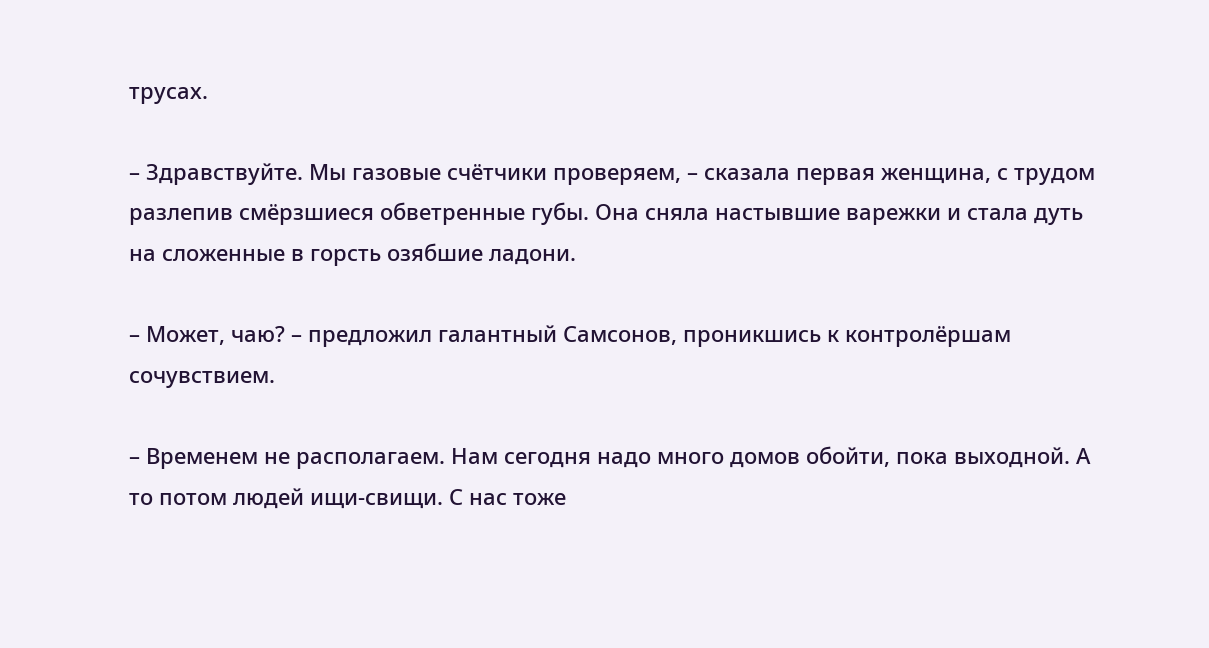трусах.

– Здравствуйте. Мы газовые счётчики проверяем, – сказала первая женщина, с трудом разлепив смёрзшиеся обветренные губы. Она сняла настывшие варежки и стала дуть на сложенные в горсть озябшие ладони.

– Может, чаю? – предложил галантный Самсонов, проникшись к контролёршам сочувствием.

– Временем не располагаем. Нам сегодня надо много домов обойти, пока выходной. А то потом людей ищи-свищи. С нас тоже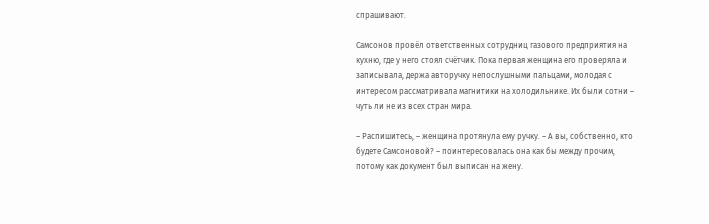спрашивают.

Самсонов провёл ответственных сотрудниц газового предприятия на кухню, где у него стоял счётчик. Пока первая женщина его проверяла и записывала, держа авторучку непослушными пальцами, молодая с интересом рассматривала магнитики на холодильнике. Их были сотни – чуть ли не из всех стран мира.

– Распишитесь, – женщина протянула ему ручку. – А вы, собственно, кто будете Самсоновой? – поинтересовалась она как бы между прочим, потому как документ был выписан на жену.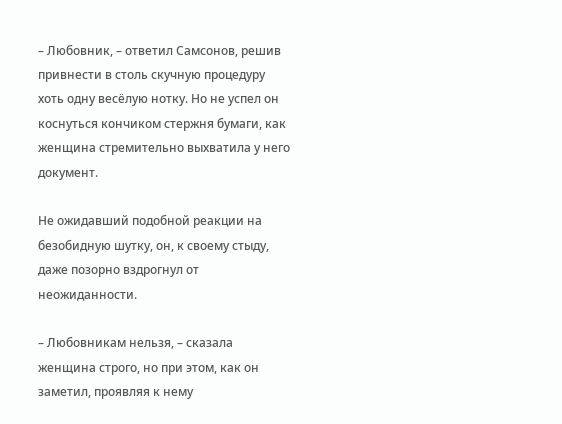– Любовник, – ответил Самсонов, решив привнести в столь скучную процедуру хоть одну весёлую нотку. Но не успел он коснуться кончиком стержня бумаги, как женщина стремительно выхватила у него документ.

Не ожидавший подобной реакции на безобидную шутку, он, к своему стыду, даже позорно вздрогнул от неожиданности.

– Любовникам нельзя, – сказала женщина строго, но при этом, как он заметил, проявляя к нему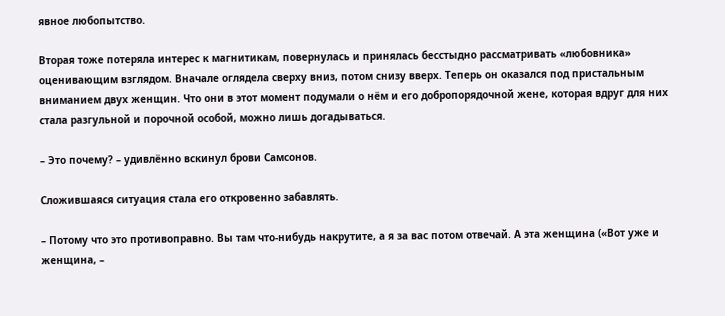явное любопытство.

Вторая тоже потеряла интерес к магнитикам, повернулась и принялась бесстыдно рассматривать «любовника» оценивающим взглядом. Вначале оглядела сверху вниз, потом снизу вверх. Теперь он оказался под пристальным вниманием двух женщин. Что они в этот момент подумали о нём и его добропорядочной жене, которая вдруг для них стала разгульной и порочной особой, можно лишь догадываться.

– Это почему? – удивлённо вскинул брови Самсонов.

Сложившаяся ситуация стала его откровенно забавлять.

– Потому что это противоправно. Вы там что-нибудь накрутите, а я за вас потом отвечай. А эта женщина («Вот уже и женщина, –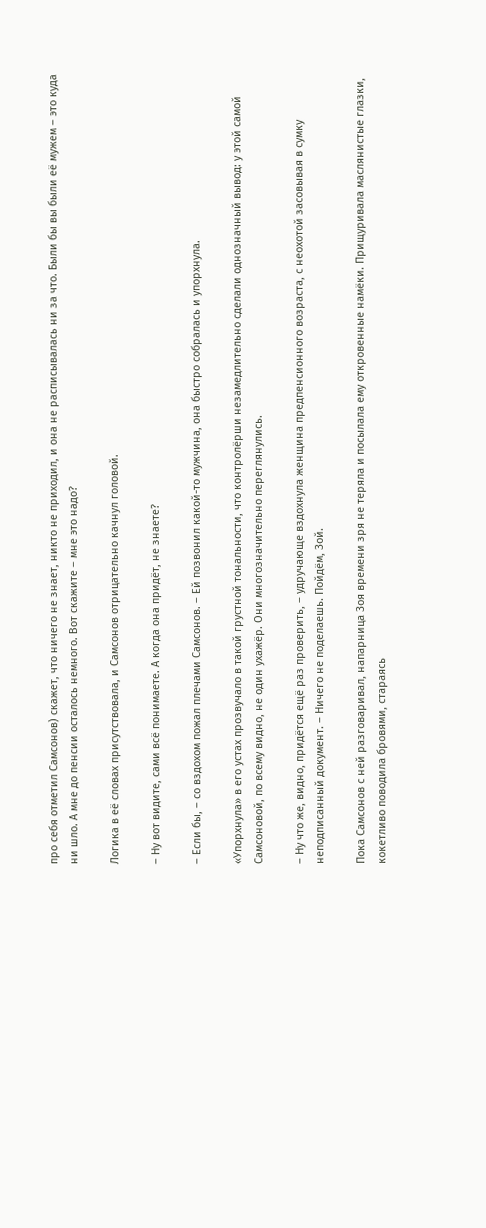про себя отметил Самсонов) скажет, что ничего не знает, никто не приходил, и она не расписывалась ни за что. Были бы вы были её мужем – это куда ни шло. А мне до пенсии осталось немного. Вот скажите – мне это надо?

Логика в её словах присутствовала, и Самсонов отрицательно качнул головой.

– Ну вот видите, сами всё понимаете. А когда она придёт, не знаете?

– Если бы, – со вздохом пожал плечами Самсонов. – Ей позвонил какой-то мужчина, она быстро собралась и упорхнула.

«Упорхнула» в его устах прозвучало в такой грустной тональности, что контролёрши незамедлительно сделали однозначный вывод: у этой самой Самсоновой, по всему видно, не один ухажёр. Они многозначительно переглянулись.

– Ну что же, видно, придётся ещё раз проверить, – удручающе вздохнула женщина предпенсионного возраста, с неохотой засовывая в сумку неподписанный документ. – Ничего не поделаешь. Пойдём, Зой.

Пока Самсонов с ней разговаривал, напарница Зоя времени зря не теряла и посылала ему откровенные намёки. Прищуривала маслянистые глазки, кокетливо поводила бровями, стараясь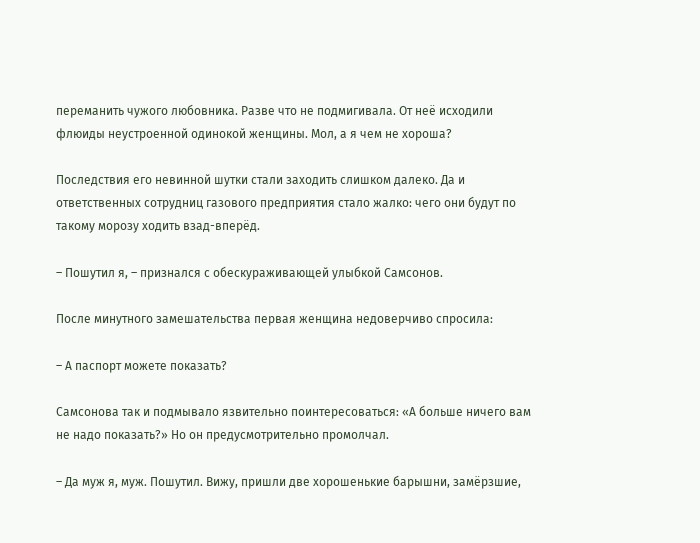переманить чужого любовника. Разве что не подмигивала. От неё исходили флюиды неустроенной одинокой женщины. Мол, а я чем не хороша?

Последствия его невинной шутки стали заходить слишком далеко. Да и ответственных сотрудниц газового предприятия стало жалко: чего они будут по такому морозу ходить взад-вперёд.

– Пошутил я, – признался с обескураживающей улыбкой Самсонов.

После минутного замешательства первая женщина недоверчиво спросила:

– А паспорт можете показать?

Самсонова так и подмывало язвительно поинтересоваться: «А больше ничего вам не надо показать?» Но он предусмотрительно промолчал.

– Да муж я, муж. Пошутил. Вижу, пришли две хорошенькие барышни, замёрзшие,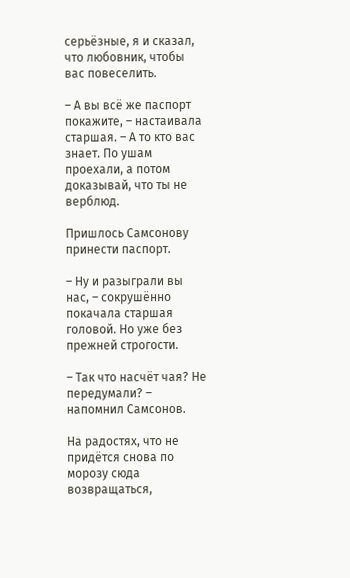серьёзные, я и сказал, что любовник, чтобы вас повеселить.

– А вы всё же паспорт покажите, – настаивала старшая. – А то кто вас знает. По ушам проехали, а потом доказывай, что ты не верблюд.

Пришлось Самсонову принести паспорт.

– Ну и разыграли вы нас, – сокрушённо покачала старшая головой. Но уже без прежней строгости.

– Так что насчёт чая? Не передумали? – напомнил Самсонов.

На радостях, что не придётся снова по морозу сюда возвращаться,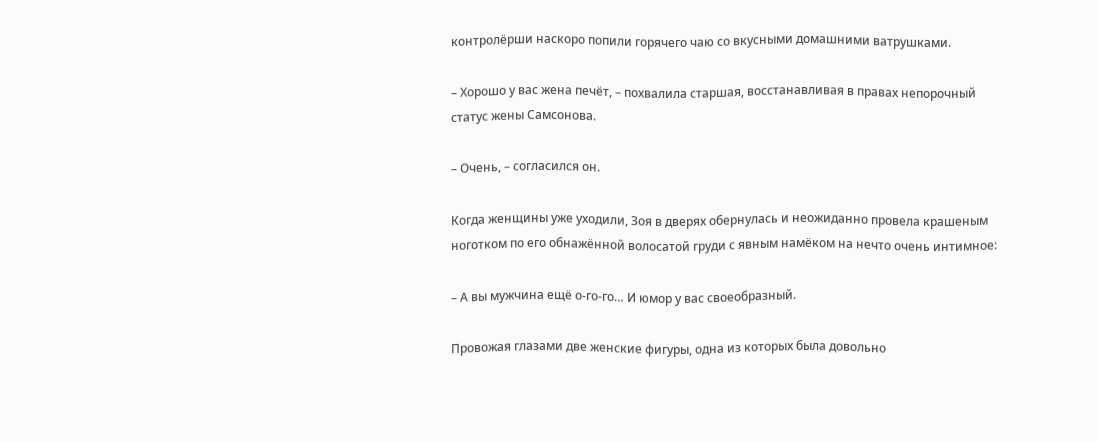контролёрши наскоро попили горячего чаю со вкусными домашними ватрушками.

– Хорошо у вас жена печёт, – похвалила старшая, восстанавливая в правах непорочный статус жены Самсонова.

– Очень, – согласился он.

Когда женщины уже уходили, Зоя в дверях обернулась и неожиданно провела крашеным ноготком по его обнажённой волосатой груди с явным намёком на нечто очень интимное:

– А вы мужчина ещё о-го-го… И юмор у вас своеобразный.

Провожая глазами две женские фигуры, одна из которых была довольно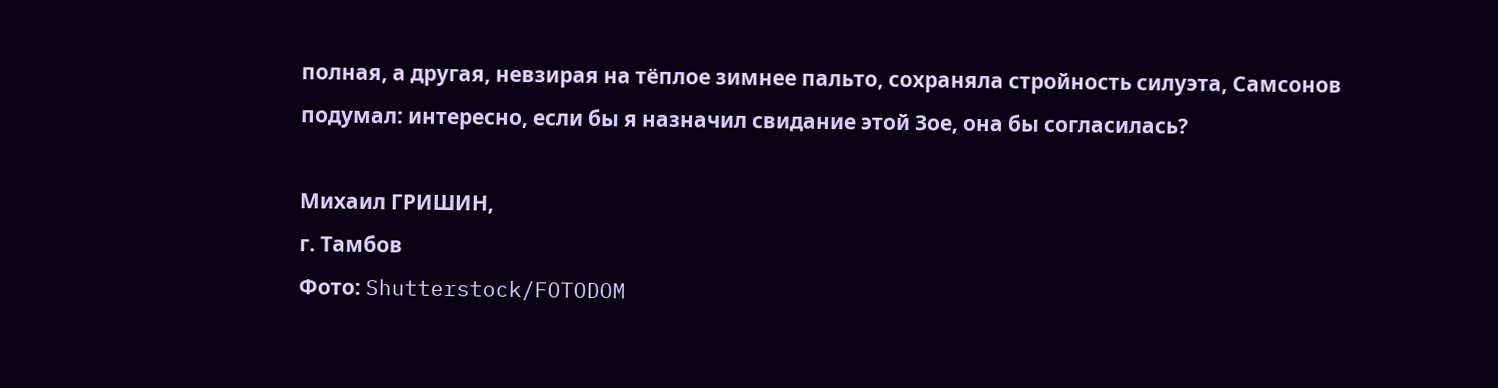полная, а другая, невзирая на тёплое зимнее пальто, сохраняла стройность силуэта, Самсонов подумал: интересно, если бы я назначил свидание этой Зое, она бы согласилась?

Михаил ГРИШИН,
г. Тамбов
Фото: Shutterstock/FOTODOM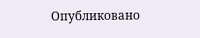Опубликовано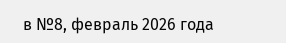в №8, февраль 2026 года